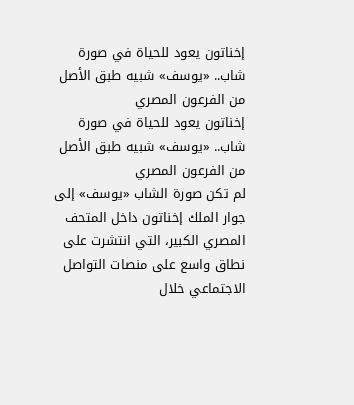إخناتون يعود للحياة في صورة شاب.. «يوسف» شبيه طبق الأصل من الفرعون المصري
إخناتون يعود للحياة في صورة شاب.. «يوسف» شبيه طبق الأصل من الفرعون المصري
لم تكن صورة الشاب «يوسف» إلى جوار الملك إخناتون داخل المتحف المصري الكبير، التي انتشرت على نطاق واسع على منصات التواصل الاجتماعي خلال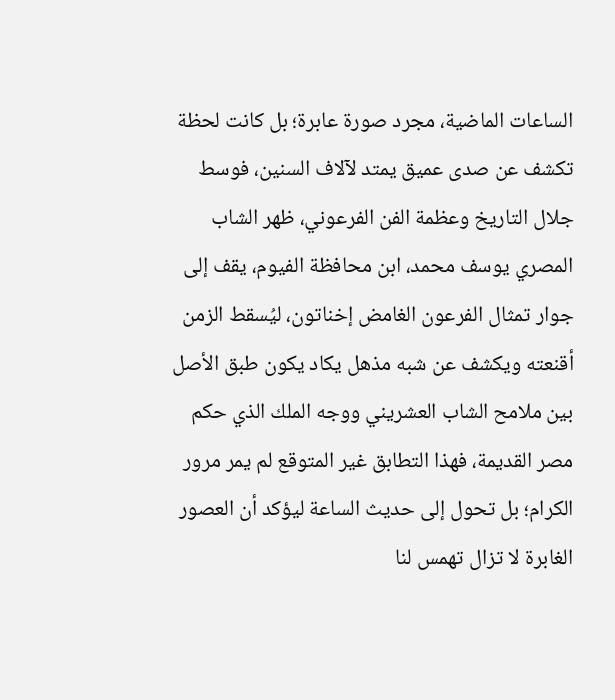الساعات الماضية، مجرد صورة عابرة؛ بل كانت لحظة تكشف عن صدى عميق يمتد لآلاف السنين، فوسط جلال التاريخ وعظمة الفن الفرعوني، ظهر الشاب المصري يوسف محمد، ابن محافظة الفيوم، يقف إلى جوار تمثال الفرعون الغامض إخناتون، ليُسقط الزمن أقنعته ويكشف عن شبه مذهل يكاد يكون طبق الأصل بين ملامح الشاب العشريني ووجه الملك الذي حكم مصر القديمة، فهذا التطابق غير المتوقع لم يمر مرور الكرام؛ بل تحول إلى حديث الساعة ليؤكد أن العصور الغابرة لا تزال تهمس لنا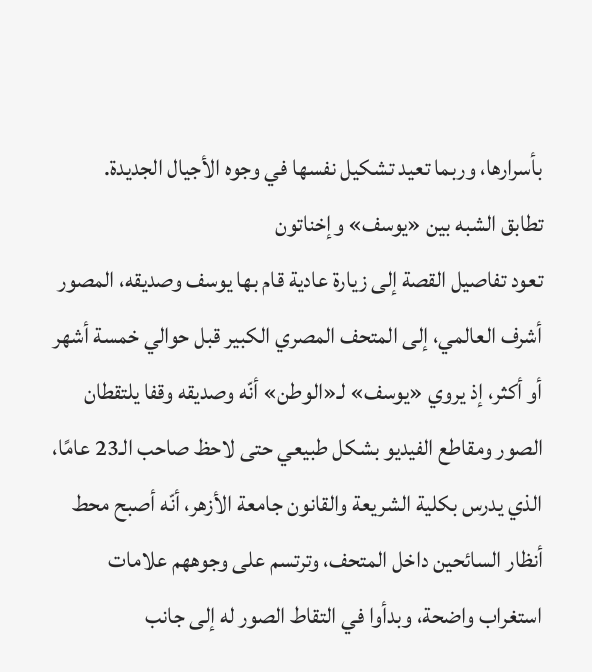بأسرارها، وربما تعيد تشكيل نفسها في وجوه الأجيال الجديدة.
تطابق الشبه بين «يوسف» وإخناتون
تعود تفاصيل القصة إلى زيارة عادية قام بها يوسف وصديقه، المصور أشرف العالمي، إلى المتحف المصري الكبير قبل حوالي خمسة أشهر أو أكثر، إذ يروي «يوسف» لـ«الوطن» أنّه وصديقه وقفا يلتقطان الصور ومقاطع الفيديو بشكل طبيعي حتى لاحظ صاحب الـ23 عامًا، الذي يدرس بكلية الشريعة والقانون جامعة الأزهر، أنّه أصبح محط أنظار السائحين داخل المتحف، وترتسم على وجوههم علامات استغراب واضحة، وبدأوا في التقاط الصور له إلى جانب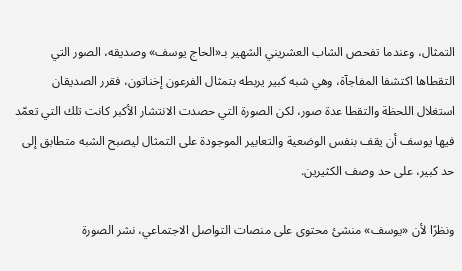التمثال، وعندما تفحص الشاب العشريني الشهير بـ«الحاج يوسف» وصديقه، الصور التي التقطاها اكتشفا المفاجآة، وهي شبه كبير يربطه بتمثال الفرعون إخناتون، فقرر الصديقان استغلال اللحظة والتقطا عدة صور، لكن الصورة التي حصدت الانتشار الأكبر كانت تلك التي تعمّد فيها يوسف أن يقف بنفس الوضعية والتعابير الموجودة على التمثال ليصبح الشبه متطابق إلى حد كبير، على حد وصف الكثيرين.

ونظرًا لأن «يوسف» منشئ محتوى على منصات التواصل الاجتماعي، نشر الصورة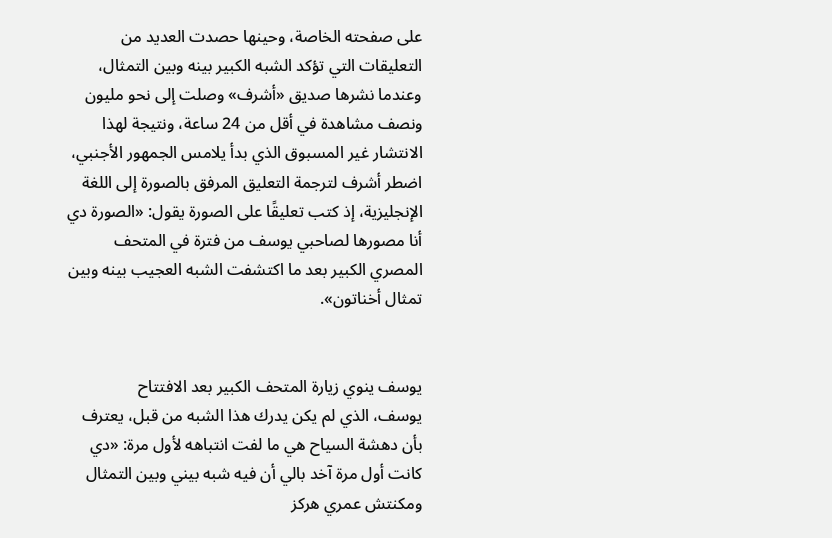على صفحته الخاصة، وحينها حصدت العديد من التعليقات التي تؤكد الشبه الكبير بينه وبين التمثال، وعندما نشرها صديق «أشرف» وصلت إلى نحو مليون ونصف مشاهدة في أقل من 24 ساعة، ونتيجة لهذا الانتشار غير المسبوق الذي بدأ يلامس الجمهور الأجنبي، اضطر أشرف لترجمة التعليق المرفق بالصورة إلى اللغة الإنجليزية، إذ كتب تعليقًا على الصورة يقول: «الصورة دي أنا مصورها لصاحبي يوسف من فترة في المتحف المصري الكبير بعد ما اكتشفت الشبه العجيب بينه وبين تمثال أخناتون».


يوسف ينوي زيارة المتحف الكبير بعد الافتتاح
يوسف، الذي لم يكن يدرك هذا الشبه من قبل، يعترف بأن دهشة السياح هي ما لفت انتباهه لأول مرة: «دي كانت أول مرة آخد بالي أن فيه شبه بيني وبين التمثال ومكنتش عمري هركز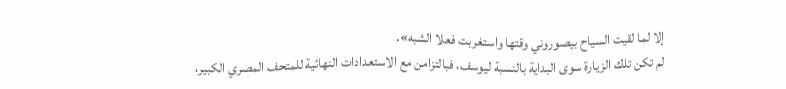إلا لما لقيت السياح بيصوروني وقتها واستغربت فعلا الشبه».
لم تكن تلك الزيارة سوى البداية بالنسبة ليوسف، فبالتزامن مع الاستعدادات النهائية للمتحف المصري الكبير،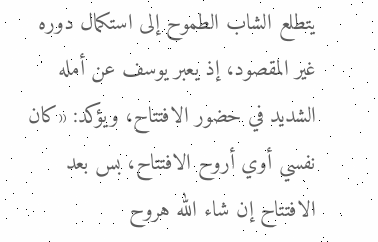يتطلع الشاب الطموح إلى استكمال دوره غير المقصود، إذ يعبر يوسف عن أمله الشديد في حضور الافتتاح، ويؤكد: «كان نفسي أوي أروح الافتتاح، بس بعد الافتتاح إن شاء الله هروح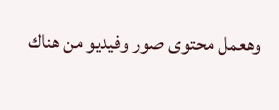وهعمل محتوى صور وفيديو من هناك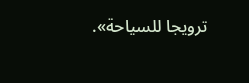ترويجا للسياحة».